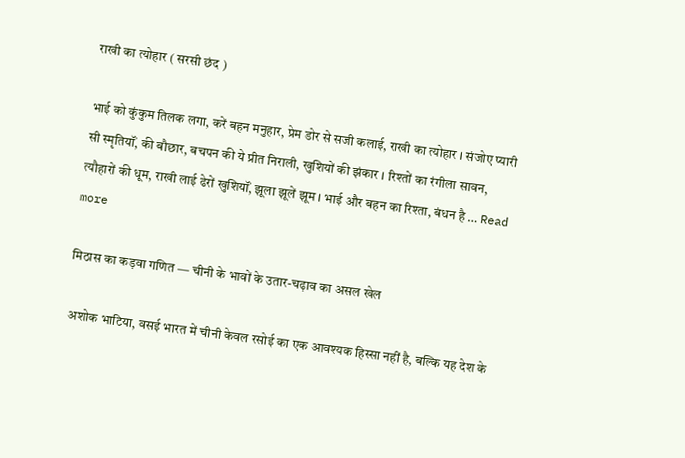राखी का त्योहार ( सरसी छंद )

भाई को कुंकुम तिलक लगा, करें बहन मनुहार, प्रेम डोर से सजी कलाई, राखी का त्योहार । संजोए प्यारी सी स्मृतियॉं, की बौछार, बचपन की ये प्रीत निराली, खुशियों की झंकार । रिश्तों का रंगीला सावन, त्यौहारों की धूम, राखी लाई ढेरों खुशियॉं, झूला झूलें झूम । भाई और बहन का रिश्ता, बंधन है … Read more

मिठास का कड़वा गणित — चीनी के भावों के उतार-चढ़ाव का असल खेल

 अशोक भाटिया, वसई भारत में चीनी केवल रसोई का एक आवश्यक हिस्सा नहीं है, बल्कि यह देश के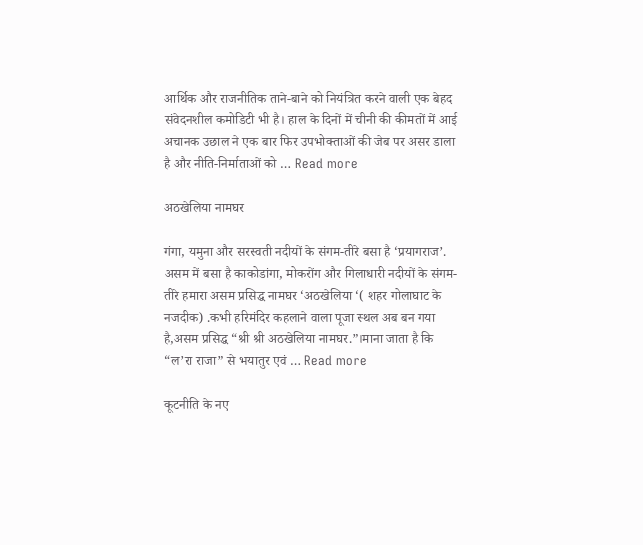आर्थिक और राजनीतिक ताने-बाने को नियंत्रित करने वाली एक बेहद संवेदनशील कमोडिटी भी है। हाल के दिनों में चीनी की कीमतों में आई अचानक उछाल ने एक बार फिर उपभोक्ताओं की जेब पर असर डाला है और नीति-निर्माताओं को … Read more

अठखेलिया नामघर

गंगा, यमुना और सरस्वती नदीयों के संगम-तीरे बसा है ‘प्रयागराज’. असम में बसा है काकोडांगा, मोकरोंग और गिलाधारी नदीयों के संगम- तीरे हमारा असम प्रसिद्ध नामघर ‘अठखेलिया ‘( शहर गोलाघाट के नजदीक) .कभी हरिमंदिर कहलाने वाला पूजा स्थल अब बन गया  है,असम प्रसिद्ध “श्री श्री अठखेलिया नामघर.”।माना जाता है कि “ल’रा राजा” से भयातुर एवं … Read more

कूटनीति के नए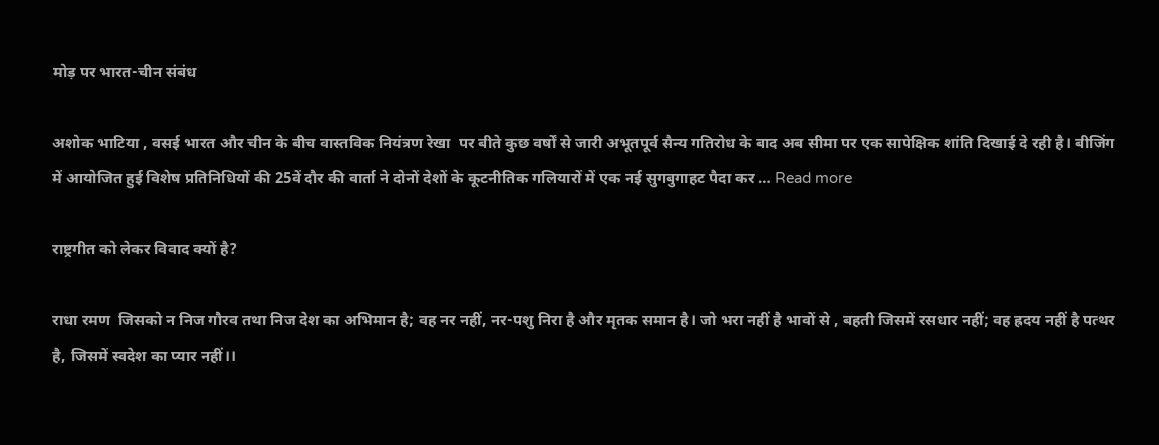मोड़ पर भारत-चीन संबंध

अशोक भाटिया , वसई भारत और चीन के बीच वास्तविक नियंत्रण रेखा  पर बीते कुछ वर्षों से जारी अभूतपूर्व सैन्य गतिरोध के बाद अब सीमा पर एक सापेक्षिक शांति दिखाई दे रही है। बीजिंग में आयोजित हुई विशेष प्रतिनिधियों की 25वें दौर की वार्ता ने दोनों देशों के कूटनीतिक गलियारों में एक नई सुगबुगाहट पैदा कर … Read more

राष्ट्रगीत को लेकर विवाद क्यों है?

राधा रमण  जिसको न निज गौरव तथा निज देश का अभिमान है; वह नर नहीं, नर-पशु निरा है और मृतक समान है। जो भरा नहीं है भावों से , बहती जिसमें रसधार नहीं; वह ह्रदय नहीं है पत्थर है, जिसमें स्वदेश का प्यार नहीं।।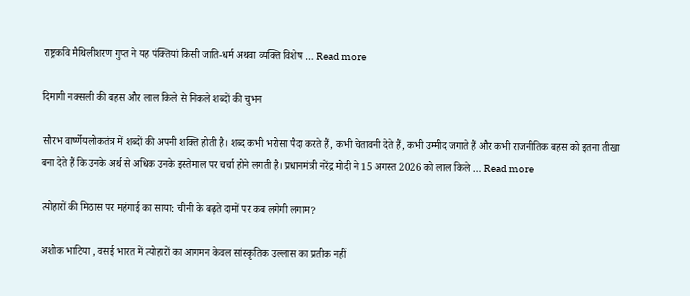राष्ट्रकवि मैथिलीशरण गुप्त ने यह पंक्तियां किसी जाति-धर्म अथवा व्यक्ति विशेष … Read more

दिमागी नक्सली की बहस और लाल किले से निकले शब्दों की चुभन

सौरभ वार्ष्णेयलोकतंत्र में शब्दों की अपनी शक्ति होती है। शब्द कभी भरोसा पैदा करते हैं, कभी चेतावनी देते हैं, कभी उम्मीद जगाते हैं और कभी राजनीतिक बहस को इतना तीखा बना देते हैं कि उनके अर्थ से अधिक उनके इस्तेमाल पर चर्चा होने लगती है। प्रधानमंत्री नरेंद्र मोदी ने 15 अगस्त 2026 को लाल किले … Read more

त्योहारों की मिठास पर महंगाई का साया: चीनी के बढ़ते दामों पर कब लगेगी लगाम?

अशोक भाटिया , वसई भारत में त्योहारों का आगमन केवल सांस्कृतिक उल्लास का प्रतीक नहीं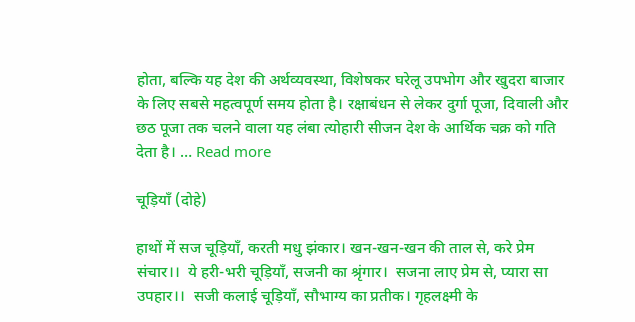होता, बल्कि यह देश की अर्थव्यवस्था, विशेषकर घरेलू उपभोग और खुदरा बाजार के लिए सबसे महत्वपूर्ण समय होता है। रक्षाबंधन से लेकर दुर्गा पूजा, दिवाली और छठ पूजा तक चलने वाला यह लंबा त्योहारी सीजन देश के आर्थिक चक्र को गति देता है। … Read more

चूड़ियॉं (दोहे)

हाथों में सज चूड़ियॉं, करती मधु झंकार। खन-खन-खन की ताल से, करे प्रेम संचार।।  ये हरी-भरी चूड़ियॉं, सजनी का श्रृंगार।  सजना लाए प्रेम से, प्यारा सा उपहार।।  सजी कलाई चूड़ियॉं, सौभाग्य का प्रतीक। गृहलक्ष्मी के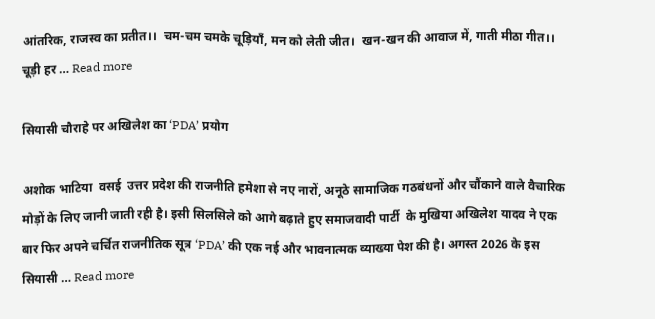आंतरिक, राजस्व का प्रतीत।।  चम-चम चमके चूड़ियॉं, मन को लेती जीत।  खन-खन की आवाज में, गाती मीठा गीत।।  चूड़ी हर … Read more

सियासी चौराहे पर अखिलेश का ‘PDA’ प्रयोग

अशोक भाटिया  वसई  उत्तर प्रदेश की राजनीति हमेशा से नए नारों, अनूठे सामाजिक गठबंधनों और चौंकाने वाले वैचारिक मोड़ों के लिए जानी जाती रही है। इसी सिलसिले को आगे बढ़ाते हुए समाजवादी पार्टी  के मुखिया अखिलेश यादव ने एक बार फिर अपने चर्चित राजनीतिक सूत्र ‘PDA’ की एक नई और भावनात्मक व्याख्या पेश की है। अगस्त 2026 के इस सियासी … Read more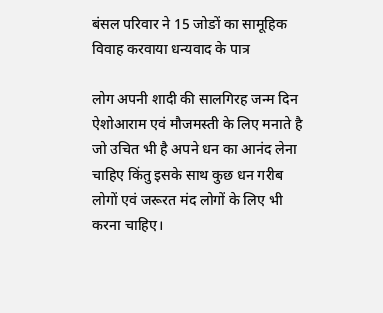बंसल परिवार ने 15 जोङों का सामूहिक विवाह करवाया धन्यवाद के पात्र

लोग अपनी शादी की सालगिरह जन्म दिन ऐशोआराम एवं मौजमस्ती के लिए मनाते है जो उचित भी है अपने धन का आनंद लेना चाहिए किंतु इसके साथ कुछ धन गरीब लोगों एवं जरूरत मंद लोगों के लिए भी करना चाहिए।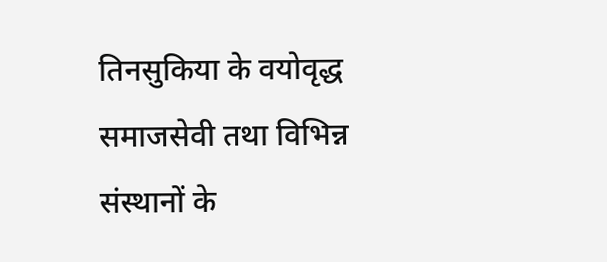तिनसुकिया के वयोवृद्ध समाजसेवी तथा विभिन्न संस्थानों के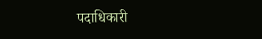पदाधिकारी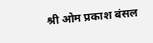श्री ओम प्रकाश बंसल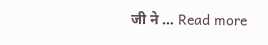जी ने … Read more